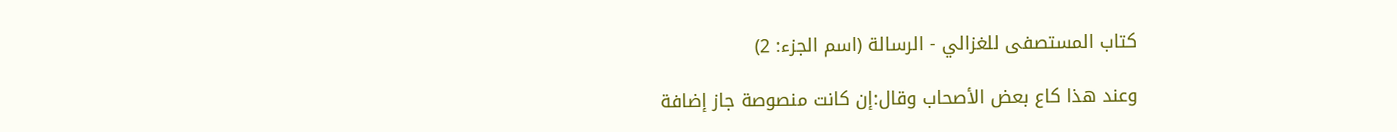كتاب المستصفى للغزالي - الرسالة (اسم الجزء: 2)

وعند هذا كاع بعض الأصحاب وقال:إن كانت منصوصة جاز إضافة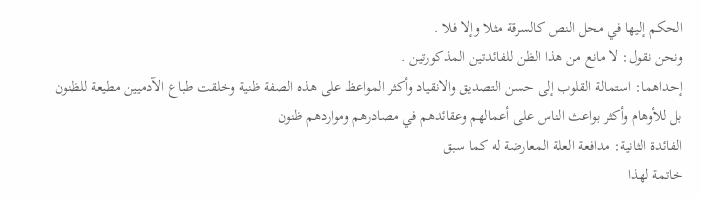الحكم إليها في محل النص كالسرقة مثلا وإلا فلا .
ونحن نقول: لا مانع من هذا الظن للفائدتين المذكورتين .
إحداهما: استمالة القلوب إلى حسن التصديق والانقياد وأكثر المواعظ على هذه الصفة ظنية وخلقت طباع الآدميين مطيعة للظنون بل للأوهام وأكثر بواعث الناس على أعمالهم وعقائدهم في مصادرهم ومواردهم ظنون
الفائدة الثانية: مدافعة العلة المعارضة له كما سبق
خاتمة لهذا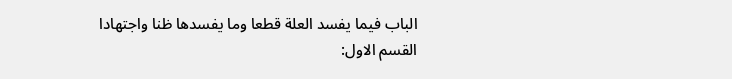الباب فيما يفسد العلة قطعا وما يفسدها ظنا واجتهادا
القسم الاول: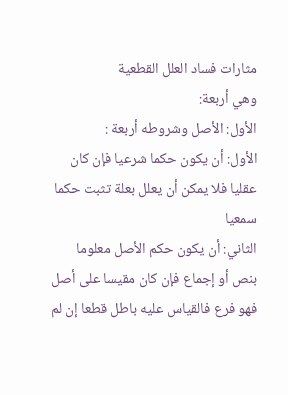مثارات فساد العلل القطعية
وهي أربعة:
الأول: الأصل وشروطه أربعة :
الأول: أن يكون حكما شرعيا فإن كان عقليا فلا يمكن أن يعلل بعلة تثبت حكما سمعيا
الثاني: أن يكون حكم الأصل معلوما بنص أو إجماع فإن كان مقيسا على أصل فهو فرع فالقياس عليه باطل قطعا إن لم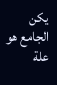يكن الجامع هو علة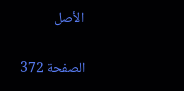الأصل

الصفحة 372